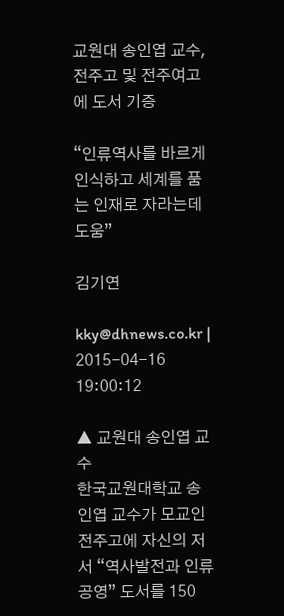교원대 송인엽 교수, 전주고 및 전주여고에 도서 기증

“인류역사를 바르게 인식하고 세계를 품는 인재로 자라는데 도움”

김기연

kky@dhnews.co.kr | 2015-04-16 19:00:12

▲ 교원대 송인엽 교수
한국교원대학교 송인엽 교수가 모교인 전주고에 자신의 저서 “역사발전과 인류공영” 도서를 150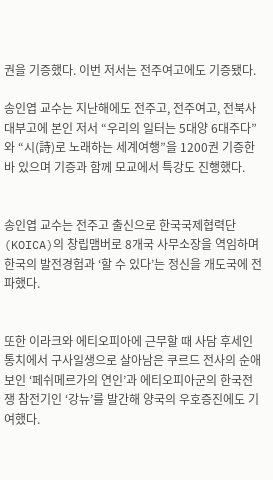권을 기증했다. 이번 저서는 전주여고에도 기증됐다.

송인엽 교수는 지난해에도 전주고, 전주여고, 전북사대부고에 본인 저서 “우리의 일터는 5대양 6대주다”와 “시(詩)로 노래하는 세계여행”을 1200권 기증한 바 있으며 기증과 함께 모교에서 특강도 진행했다.


송인엽 교수는 전주고 출신으로 한국국제협력단(KOICA)의 창립맴버로 8개국 사무소장을 역임하며 한국의 발전경험과 ‘할 수 있다’는 정신을 개도국에 전파했다.


또한 이라크와 에티오피아에 근무할 때 사담 후세인 통치에서 구사일생으로 살아남은 쿠르드 전사의 순애보인 ‘페쉬메르가의 연인’과 에티오피아군의 한국전쟁 참전기인 ‘강뉴’를 발간해 양국의 우호증진에도 기여했다.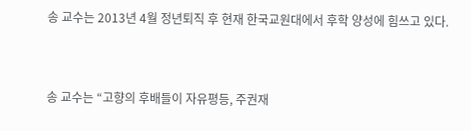송 교수는 2013년 4월 정년퇴직 후 현재 한국교원대에서 후학 양성에 힘쓰고 있다.


송 교수는 “고향의 후배들이 자유평등, 주권재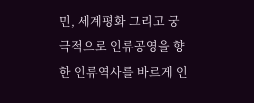민, 세계평화 그리고 궁극적으로 인류공영을 향한 인류역사를 바르게 인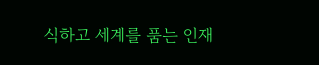식하고 세계를 품는 인재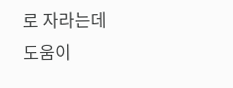로 자라는데 도움이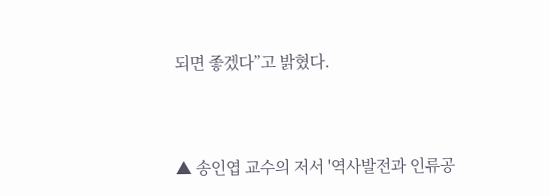되면 좋겠다”고 밝혔다.



▲ 송인엽 교수의 저서 '역사발전과 인류공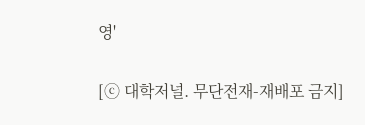영'

[ⓒ 대학저널. 무단전재-재배포 금지]